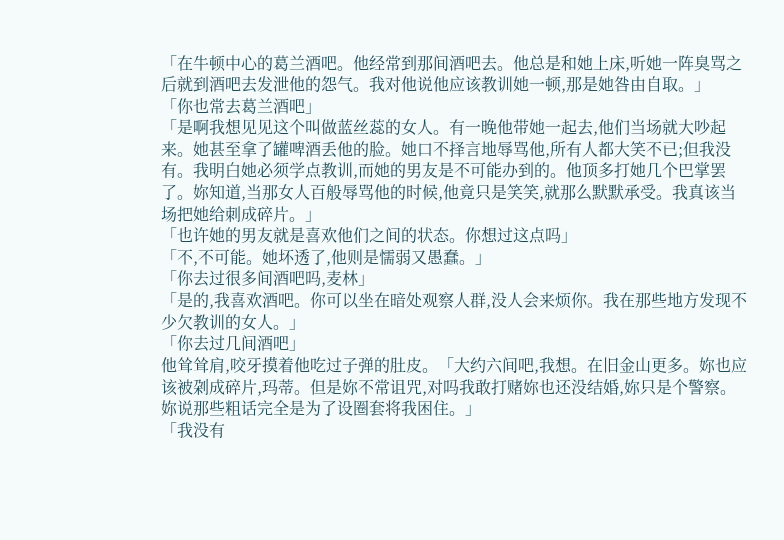「在牛顿中心的葛兰酒吧。他经常到那间酒吧去。他总是和她上床,听她一阵臭骂之后就到酒吧去发泄他的怨气。我对他说他应该教训她一顿,那是她咎由自取。」
「你也常去葛兰酒吧」
「是啊我想见见这个叫做蓝丝蕊的女人。有一晚他带她一起去,他们当场就大吵起来。她甚至拿了罐啤酒丢他的脸。她口不择言地辱骂他,所有人都大笑不已;但我没有。我明白她必须学点教训,而她的男友是不可能办到的。他顶多打她几个巴掌罢了。妳知道,当那女人百般辱骂他的时候,他竟只是笑笑,就那么默默承受。我真该当场把她给刺成碎片。」
「也许她的男友就是喜欢他们之间的状态。你想过这点吗」
「不,不可能。她坏透了,他则是懦弱又愚蠢。」
「你去过很多间酒吧吗,麦林」
「是的,我喜欢酒吧。你可以坐在暗处观察人群,没人会来烦你。我在那些地方发现不少欠教训的女人。」
「你去过几间酒吧」
他耸耸肩,咬牙摸着他吃过子弹的肚皮。「大约六间吧,我想。在旧金山更多。妳也应该被刴成碎片,玛蒂。但是妳不常诅咒,对吗我敢打赌妳也还没结婚,妳只是个警察。妳说那些粗话完全是为了设圈套将我困住。」
「我没有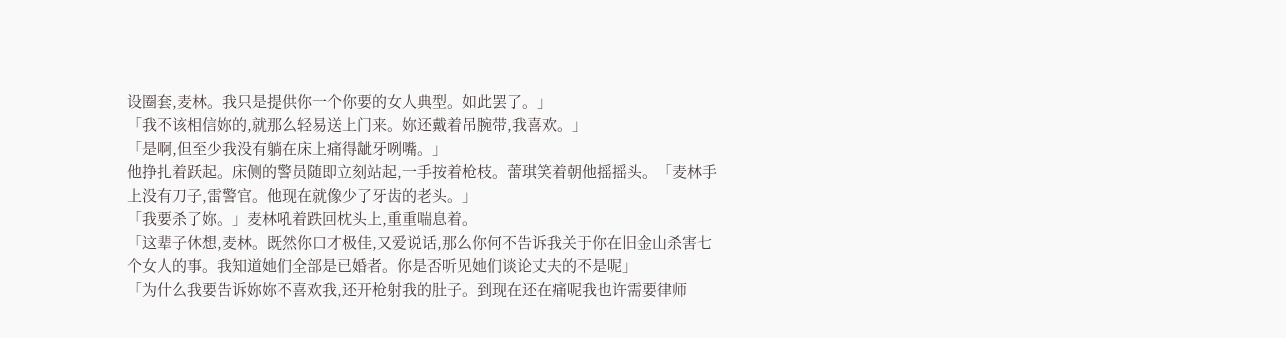设圈套,麦林。我只是提供你一个你要的女人典型。如此罢了。」
「我不该相信妳的,就那么轻易送上门来。妳还戴着吊腕带,我喜欢。」
「是啊,但至少我没有躺在床上痛得龇牙咧嘴。」
他挣扎着跃起。床侧的警员随即立刻站起,一手按着枪枝。蕾琪笑着朝他摇摇头。「麦林手上没有刀子,雷警官。他现在就像少了牙齿的老头。」
「我要杀了妳。」麦林吼着跌回枕头上,重重喘息着。
「这辈子休想,麦林。既然你口才极佳,又爱说话,那么你何不告诉我关于你在旧金山杀害七个女人的事。我知道她们全部是已婚者。你是否听见她们谈论丈夫的不是呢」
「为什么我要告诉妳妳不喜欢我,还开枪射我的肚子。到现在还在痛呢我也许需要律师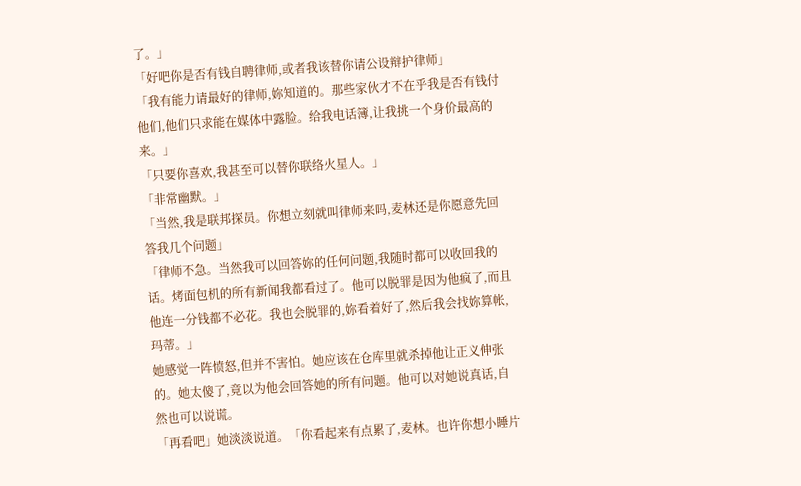了。」
「好吧你是否有钱自聘律师,或者我该替你请公设辩护律师」
「我有能力请最好的律师,妳知道的。那些家伙才不在乎我是否有钱付他们,他们只求能在媒体中露脸。给我电话簿,让我挑一个身价最高的来。」
「只要你喜欢,我甚至可以替你联络火星人。」
「非常幽默。」
「当然,我是联邦探员。你想立刻就叫律师来吗,麦林还是你愿意先回答我几个问题」
「律师不急。当然我可以回答妳的任何问题,我随时都可以收回我的话。烤面包机的所有新闻我都看过了。他可以脱罪是因为他疯了,而且他连一分钱都不必花。我也会脱罪的,妳看着好了,然后我会找妳算帐,玛蒂。」
她感觉一阵愤怒,但并不害怕。她应该在仓库里就杀掉他让正义伸张的。她太傻了,竟以为他会回答她的所有问题。他可以对她说真话,自然也可以说谎。
「再看吧」她淡淡说道。「你看起来有点累了,麦林。也许你想小睡片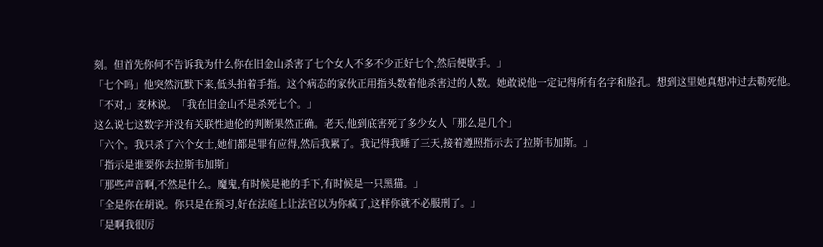刻。但首先你何不告诉我为什么你在旧金山杀害了七个女人不多不少正好七个,然后便歇手。」
「七个吗」他突然沉默下来,低头拍着手指。这个病态的家伙正用指头数着他杀害过的人数。她敢说他一定记得所有名字和脸孔。想到这里她真想冲过去勒死他。
「不对,」麦林说。「我在旧金山不是杀死七个。」
这么说七这数字并没有关联性迪伦的判断果然正确。老天,他到底害死了多少女人「那么是几个」
「六个。我只杀了六个女士,她们都是罪有应得,然后我累了。我记得我睡了三天,接着遵照指示去了拉斯韦加斯。」
「指示是谁要你去拉斯韦加斯」
「那些声音啊,不然是什么。魔鬼,有时候是祂的手下,有时候是一只黑猫。」
「全是你在胡说。你只是在预习,好在法庭上让法官以为你疯了,这样你就不必服刑了。」
「是啊我很厉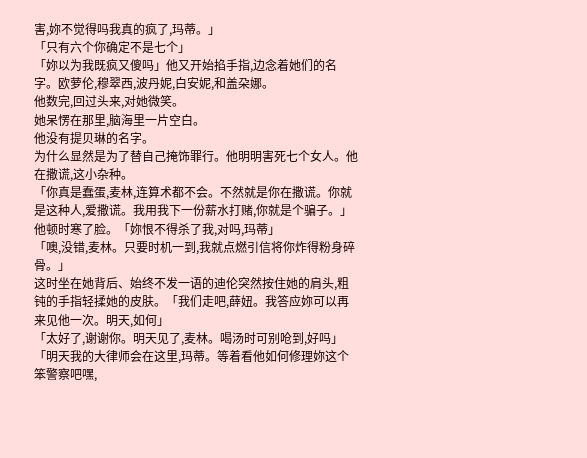害,妳不觉得吗我真的疯了,玛蒂。」
「只有六个你确定不是七个」
「妳以为我既疯又傻吗」他又开始掐手指,边念着她们的名字。欧萝伦,穆翠西,波丹妮,白安妮,和盖朶娜。
他数完,回过头来,对她微笑。
她呆愣在那里,脑海里一片空白。
他没有提贝琳的名字。
为什么显然是为了替自己掩饰罪行。他明明害死七个女人。他在撒谎,这小杂种。
「你真是蠢蛋,麦林,连算术都不会。不然就是你在撒谎。你就是这种人,爱撒谎。我用我下一份薪水打赌,你就是个骗子。」
他顿时寒了脸。「妳恨不得杀了我,对吗,玛蒂」
「噢,没错,麦林。只要时机一到,我就点燃引信将你炸得粉身碎骨。」
这时坐在她背后、始终不发一语的迪伦突然按住她的肩头,粗钝的手指轻揉她的皮肤。「我们走吧,薛妞。我答应妳可以再来见他一次。明天,如何」
「太好了,谢谢你。明天见了,麦林。喝汤时可别呛到,好吗」
「明天我的大律师会在这里,玛蒂。等着看他如何修理妳这个笨警察吧嘿,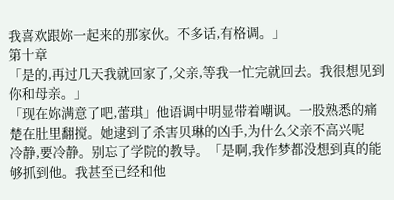我喜欢跟妳一起来的那家伙。不多话,有格调。」
第十章
「是的,再过几天我就回家了,父亲,等我一忙完就回去。我很想见到你和母亲。」
「现在妳满意了吧,蕾琪」他语调中明显带着嘲讽。一股熟悉的痛楚在肚里翻搅。她逮到了杀害贝琳的凶手,为什么父亲不高兴呢
冷静,要冷静。别忘了学院的教导。「是啊,我作梦都没想到真的能够抓到他。我甚至已经和他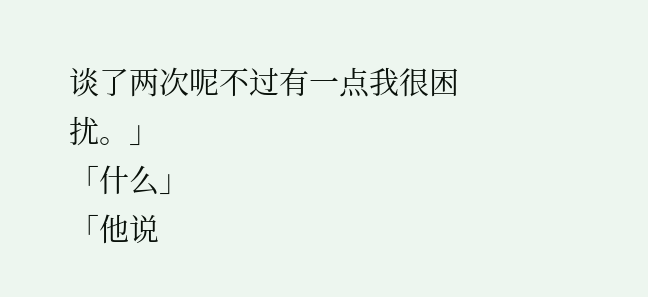谈了两次呢不过有一点我很困扰。」
「什么」
「他说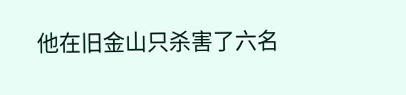他在旧金山只杀害了六名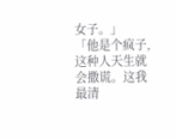女子。」
「他是个疯子,这种人天生就会撒谎。这我最清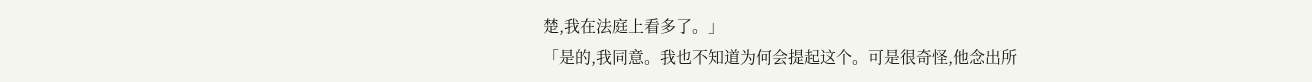楚,我在法庭上看多了。」
「是的,我同意。我也不知道为何会提起这个。可是很奇怪,他念出所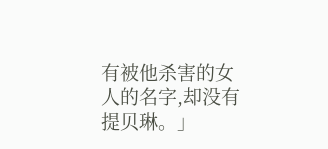有被他杀害的女人的名字,却没有提贝琳。」